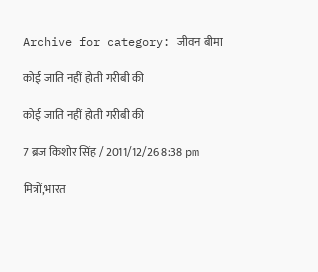Archive for category: जीवन बीमा

कोई जाति नहीं होती गरीबी की

कोई जाति नहीं होती गरीबी की

7 ब्रज किशोर सिंह / 2011/12/26 8:38 pm

मित्रों,भारत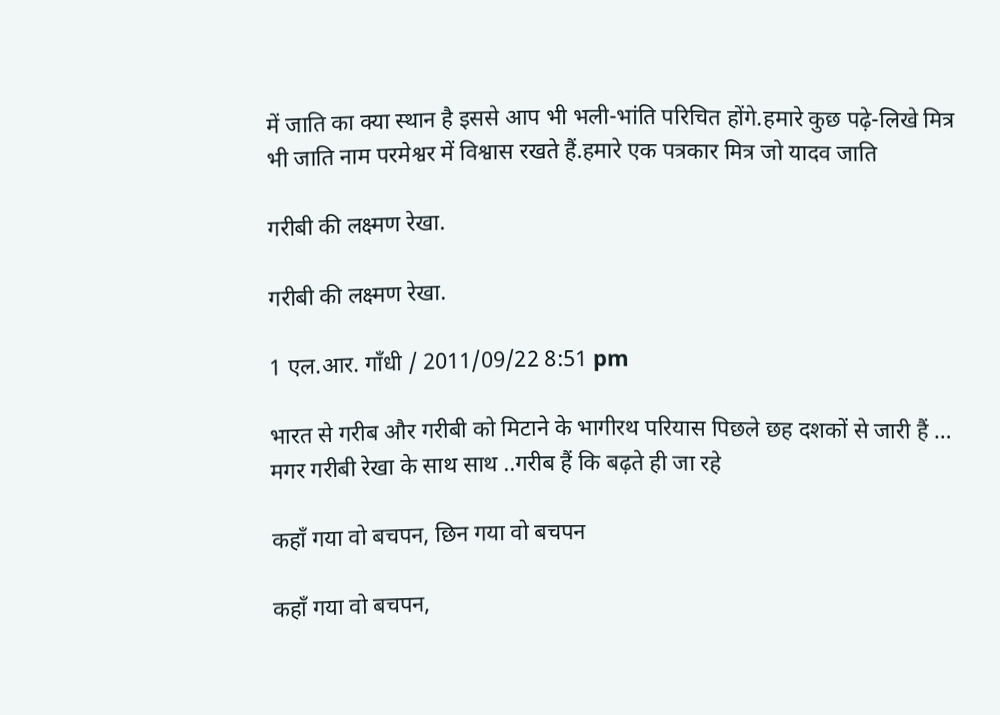में जाति का क्या स्थान है इससे आप भी भली-भांति परिचित होंगे.हमारे कुछ पढ़े-लिखे मित्र भी जाति नाम परमेश्वर में विश्वास रखते हैं.हमारे एक पत्रकार मित्र जो यादव जाति

गरीबी की लक्ष्मण रेखा.

गरीबी की लक्ष्मण रेखा.

1 एल.आर. गाँधी / 2011/09/22 8:51 pm

भारत से गरीब और गरीबी को मिटाने के भागीरथ परियास पिछले छह दशकों से जारी हैं … मगर गरीबी रेखा के साथ साथ ..गरीब हैं कि बढ़ते ही जा रहे

कहाँ गया वो बचपन, छिन गया वो बचपन

कहाँ गया वो बचपन,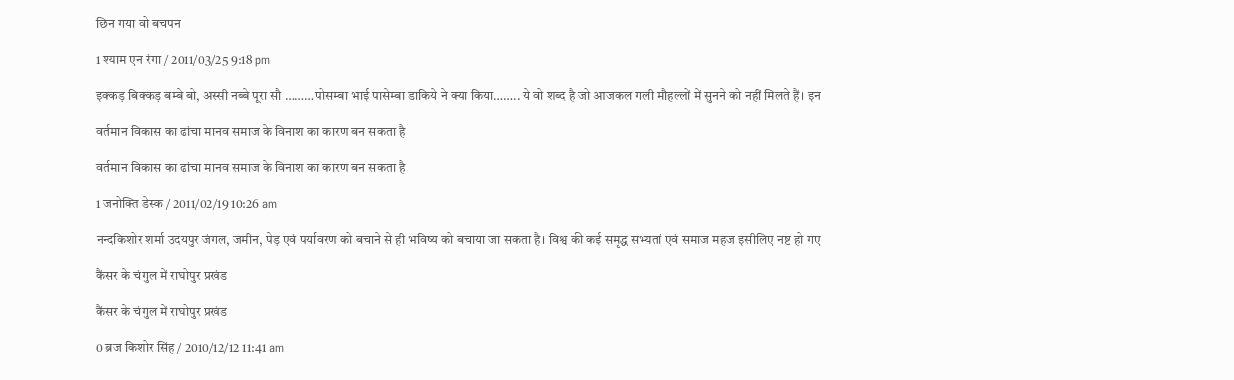छिन गया वो बचपन

1 श्याम एन रंगा / 2011/03/25 9:18 pm

इक्कड़ बिक्कड़ बम्बे बो, अस्सी नब्बे पूरा सौ ………पोसम्बा भाई पासेम्बा डाकिये ने क्या किया…….. ये वो शब्द है जो आजकल गली मौहल्लों में सुनने को नहीं मिलते हैं। इन

वर्तमान विकास का ढांचा मानव समाज के विनाश का कारण बन सकता है

वर्तमान विकास का ढांचा मानव समाज के विनाश का कारण बन सकता है

1 जनोक्ति डेस्क / 2011/02/19 10:26 am

नन्दकिशोर शर्मा उदयपुर जंगल, जमीन, पेड़ एवं पर्यावरण को बचाने से ही भविष्य को बचाया जा सकता है। विश्व की कई समृद्ध सभ्यतां एवं समाज महज इसीलिए नष्ट हो गए

कैंसर के चंगुल में राघोपुर प्रखंड

कैंसर के चंगुल में राघोपुर प्रखंड

0 ब्रज किशोर सिंह / 2010/12/12 11:41 am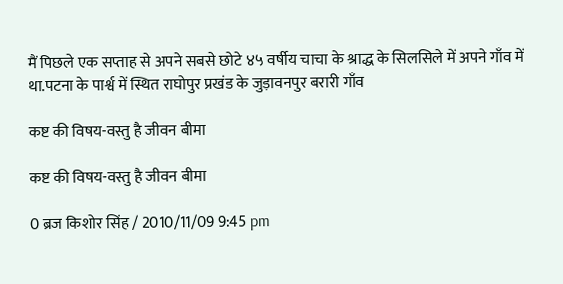मैं पिछले एक सप्ताह से अपने सबसे छोटे ४५ वर्षीय चाचा के श्राद्ध के सिलसिले में अपने गाँव में था.पटना के पार्श्व में स्थित राघोपुर प्रखंड के जुड़ावनपुर बरारी गाँव

कष्ट की विषय-वस्तु है जीवन बीमा

कष्ट की विषय-वस्तु है जीवन बीमा

0 ब्रज किशोर सिंह / 2010/11/09 9:45 pm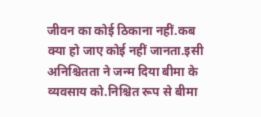जीवन का कोई ठिकाना नहीं.कब क्या हो जाए कोई नहीं जानता.इसी अनिश्चितता ने जन्म दिया बीमा के व्यवसाय को.निश्चित रूप से बीमा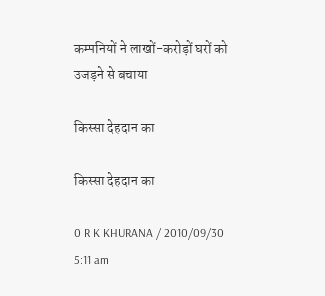कम्पनियों ने लाखों-करोड़ों घरों को उजड़ने से बचाया

किस्सा देहदान का

किस्सा देहदान का

0 R K KHURANA / 2010/09/30 5:11 am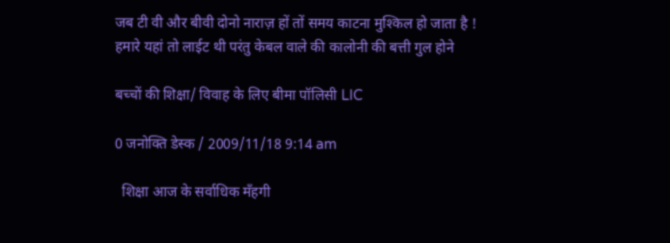जब टी वी और बीवी दोनो नाराज़ हों तों समय काटना मुश्किल हो जाता है ! हमारे यहां तो लाईट थी परंतु केबल वाले की कालोनी की बत्ती गुल होने

बच्चों की शिक्षा/ विवाह के लिए बीमा पॉलिसी LIC

0 जनोक्ति डेस्क / 2009/11/18 9:14 am

  शिक्षा आज के सर्वाधिक मँहगी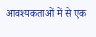आवश्यकताओं में से एक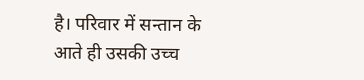है। परिवार में सन्तान के आते ही उसकी उच्च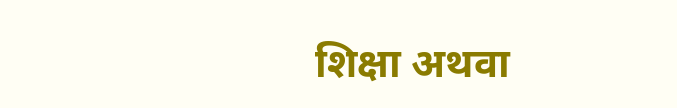शिक्षा अथवा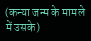(कन्या जन्म के मामले में उसके)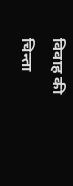विवाह की चिन्ता